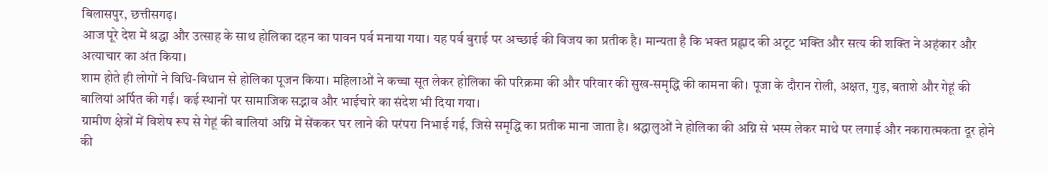बिलासपुर, छत्तीसगढ़।
आज पूरे देश में श्रद्धा और उत्साह के साथ होलिका दहन का पावन पर्व मनाया गया। यह पर्व बुराई पर अच्छाई की विजय का प्रतीक है। मान्यता है कि भक्त प्रह्लाद की अटूट भक्ति और सत्य की शक्ति ने अहंकार और अत्याचार का अंत किया।
शाम होते ही लोगों ने विधि-विधान से होलिका पूजन किया। महिलाओं ने कच्चा सूत लेकर होलिका की परिक्रमा की और परिवार की सुख-समृद्धि की कामना की। पूजा के दौरान रोली, अक्षत, गुड़, बताशे और गेहूं की बालियां अर्पित की गईं। कई स्थानों पर सामाजिक सद्भाव और भाईचारे का संदेश भी दिया गया।
ग्रामीण क्षेत्रों में विशेष रूप से गेहूं की बालियां अग्नि में सेंककर घर लाने की परंपरा निभाई गई, जिसे समृद्धि का प्रतीक माना जाता है। श्रद्धालुओं ने होलिका की अग्नि से भस्म लेकर माथे पर लगाई और नकारात्मकता दूर होने की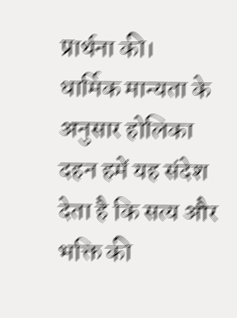प्रार्थना की।
धार्मिक मान्यता के अनुसार होलिका दहन हमें यह संदेश देता है कि सत्य और भक्ति की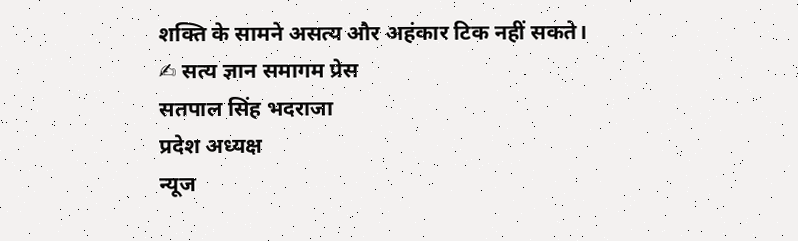शक्ति के सामने असत्य और अहंकार टिक नहीं सकते।
✍ सत्य ज्ञान समागम प्रेस
सतपाल सिंह भदराजा
प्रदेश अध्यक्ष
न्यूज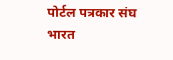पोर्टल पत्रकार संघ भारत